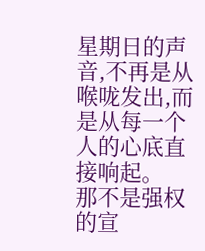星期日的声音,不再是从喉咙发出,而是从每一个人的心底直接响起。
那不是强权的宣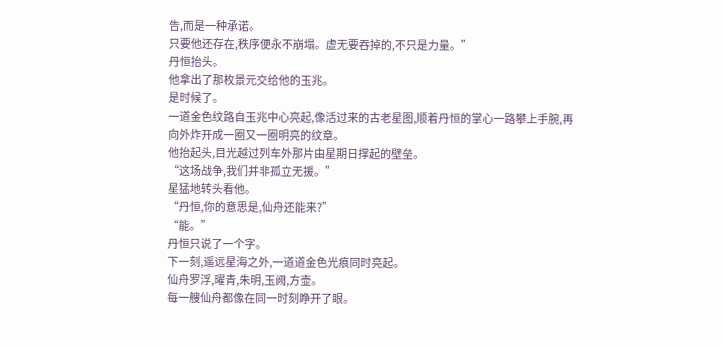告,而是一种承诺。
只要他还存在,秩序便永不崩塌。虚无要吞掉的,不只是力量。”
丹恒抬头。
他拿出了那枚景元交给他的玉兆。
是时候了。
一道金色纹路自玉兆中心亮起,像活过来的古老星图,顺着丹恒的掌心一路攀上手腕,再向外炸开成一圈又一圈明亮的纹章。
他抬起头,目光越过列车外那片由星期日撑起的壁垒。
“这场战争,我们并非孤立无援。”
星猛地转头看他。
“丹恒,你的意思是,仙舟还能来?”
“能。”
丹恒只说了一个字。
下一刻,遥远星海之外,一道道金色光痕同时亮起。
仙舟罗浮,曜青,朱明,玉阙,方壶。
每一艘仙舟都像在同一时刻睁开了眼。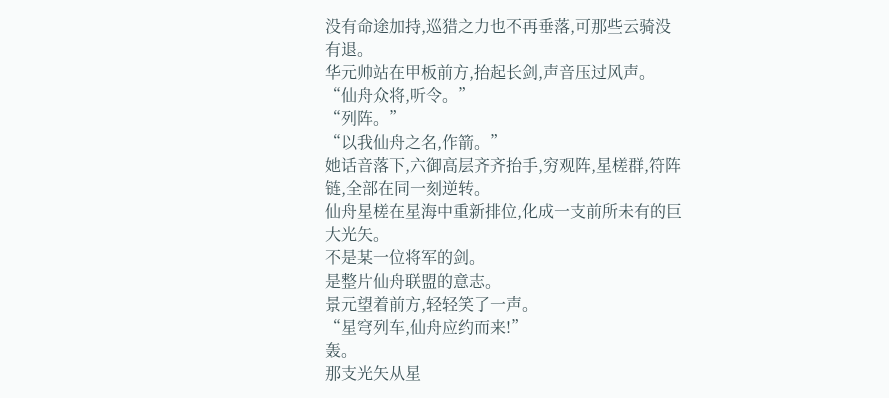没有命途加持,巡猎之力也不再垂落,可那些云骑没有退。
华元帅站在甲板前方,抬起长剑,声音压过风声。
“仙舟众将,听令。”
“列阵。”
“以我仙舟之名,作箭。”
她话音落下,六御高层齐齐抬手,穷观阵,星槎群,符阵链,全部在同一刻逆转。
仙舟星槎在星海中重新排位,化成一支前所未有的巨大光矢。
不是某一位将军的剑。
是整片仙舟联盟的意志。
景元望着前方,轻轻笑了一声。
“星穹列车,仙舟应约而来!”
轰。
那支光矢从星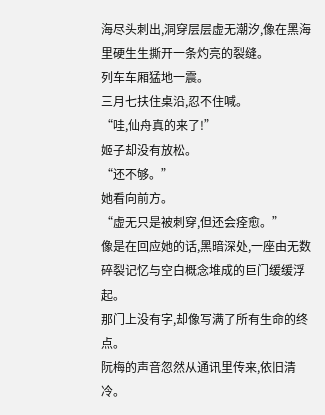海尽头刺出,洞穿层层虚无潮汐,像在黑海里硬生生撕开一条灼亮的裂缝。
列车车厢猛地一震。
三月七扶住桌沿,忍不住喊。
“哇,仙舟真的来了!”
姬子却没有放松。
“还不够。”
她看向前方。
“虚无只是被刺穿,但还会痊愈。”
像是在回应她的话,黑暗深处,一座由无数碎裂记忆与空白概念堆成的巨门缓缓浮起。
那门上没有字,却像写满了所有生命的终点。
阮梅的声音忽然从通讯里传来,依旧清冷。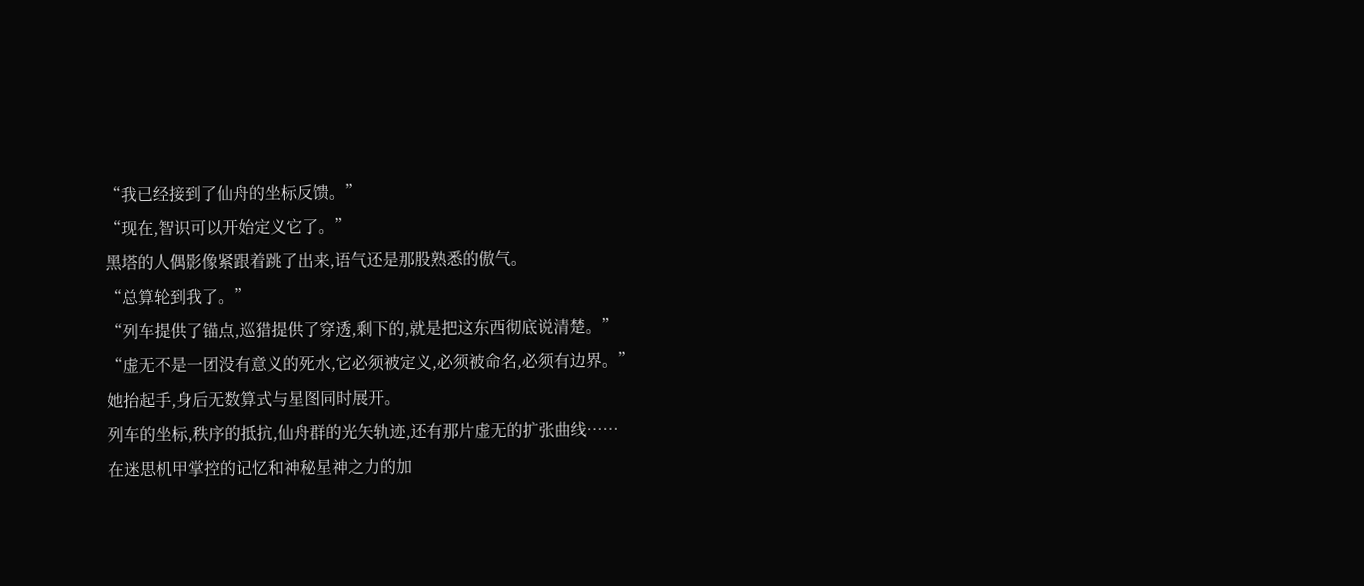“我已经接到了仙舟的坐标反馈。”
“现在,智识可以开始定义它了。”
黑塔的人偶影像紧跟着跳了出来,语气还是那股熟悉的傲气。
“总算轮到我了。”
“列车提供了锚点,巡猎提供了穿透,剩下的,就是把这东西彻底说清楚。”
“虚无不是一团没有意义的死水,它必须被定义,必须被命名,必须有边界。”
她抬起手,身后无数算式与星图同时展开。
列车的坐标,秩序的抵抗,仙舟群的光矢轨迹,还有那片虚无的扩张曲线……
在迷思机甲掌控的记忆和神秘星神之力的加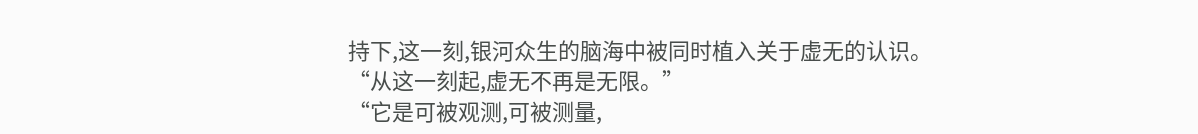持下,这一刻,银河众生的脑海中被同时植入关于虚无的认识。
“从这一刻起,虚无不再是无限。”
“它是可被观测,可被测量,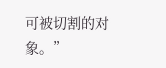可被切割的对象。”